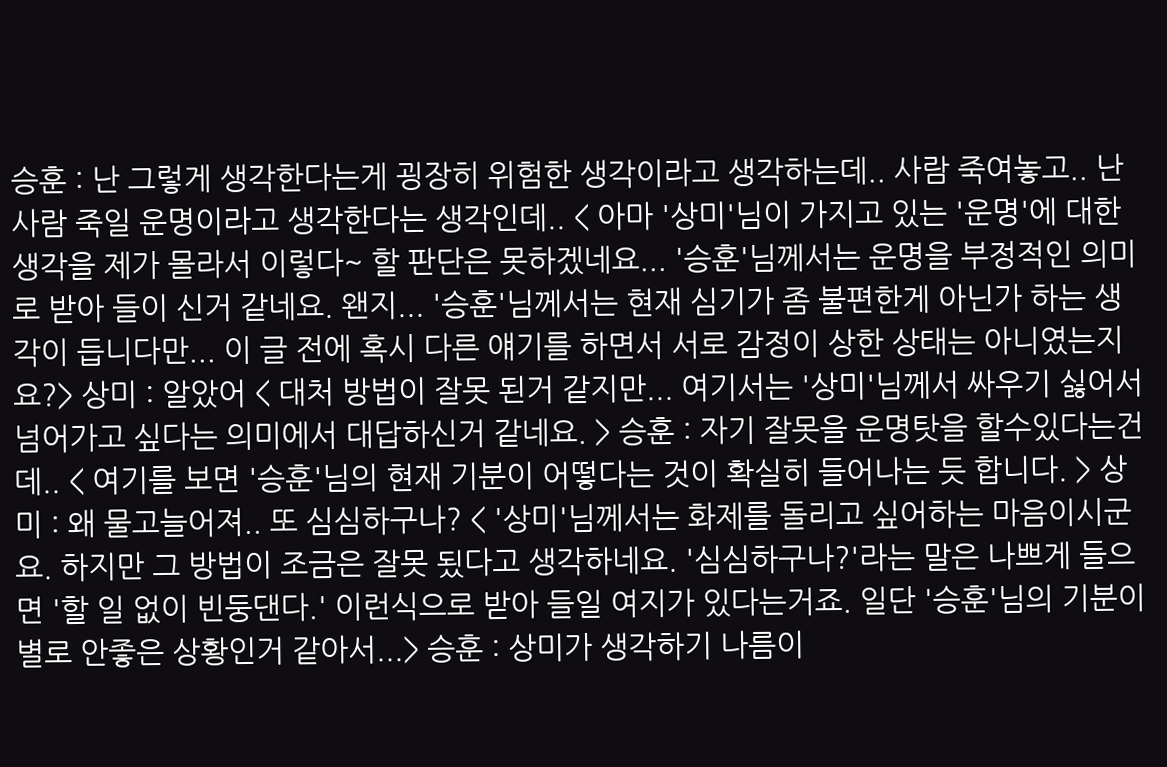승훈 : 난 그렇게 생각한다는게 굉장히 위험한 생각이라고 생각하는데.. 사람 죽여놓고.. 난 사람 죽일 운명이라고 생각한다는 생각인데.. < 아마 '상미'님이 가지고 있는 '운명'에 대한 생각을 제가 몰라서 이렇다~ 할 판단은 못하겠네요... '승훈'님께서는 운명을 부정적인 의미로 받아 들이 신거 같네요. 왠지... '승훈'님께서는 현재 심기가 좀 불편한게 아닌가 하는 생각이 듭니다만... 이 글 전에 혹시 다른 얘기를 하면서 서로 감정이 상한 상태는 아니였는지요?> 상미 : 알았어 < 대처 방법이 잘못 된거 같지만... 여기서는 '상미'님께서 싸우기 싫어서 넘어가고 싶다는 의미에서 대답하신거 같네요. > 승훈 : 자기 잘못을 운명탓을 할수있다는건데.. < 여기를 보면 '승훈'님의 현재 기분이 어떻다는 것이 확실히 들어나는 듯 합니다. > 상미 : 왜 물고늘어져.. 또 심심하구나? < '상미'님께서는 화제를 돌리고 싶어하는 마음이시군요. 하지만 그 방법이 조금은 잘못 됬다고 생각하네요. '심심하구나?'라는 말은 나쁘게 들으면 '할 일 없이 빈둥댄다.' 이런식으로 받아 들일 여지가 있다는거죠. 일단 '승훈'님의 기분이 별로 안좋은 상황인거 같아서...> 승훈 : 상미가 생각하기 나름이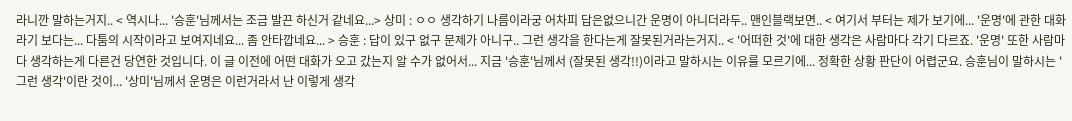라니깐 말하는거지.. < 역시나... '승훈'님께서는 조금 발끈 하신거 같네요...> 상미 : ㅇㅇ 생각하기 나름이라궁 어차피 답은없으니간 운명이 아니더라두.. 맨인블랙보면.. < 여기서 부터는 제가 보기에... '운명'에 관한 대화라기 보다는... 다툼의 시작이라고 보여지네요... 좀 안타깝네요... > 승훈 : 답이 있구 없구 문제가 아니구.. 그런 생각을 한다는게 잘못된거라는거지.. < '어떠한 것'에 대한 생각은 사람마다 각기 다르죠. '운명' 또한 사람마다 생각하는게 다른건 당연한 것입니다. 이 글 이전에 어떤 대화가 오고 갔는지 알 수가 없어서... 지금 '승훈'님께서 (잘못된 생각!!)이라고 말하시는 이유를 모르기에... 정확한 상황 판단이 어렵군요. 승훈님이 말하시는 '그런 생각'이란 것이... '상미'님께서 운명은 이런거라서 난 이렇게 생각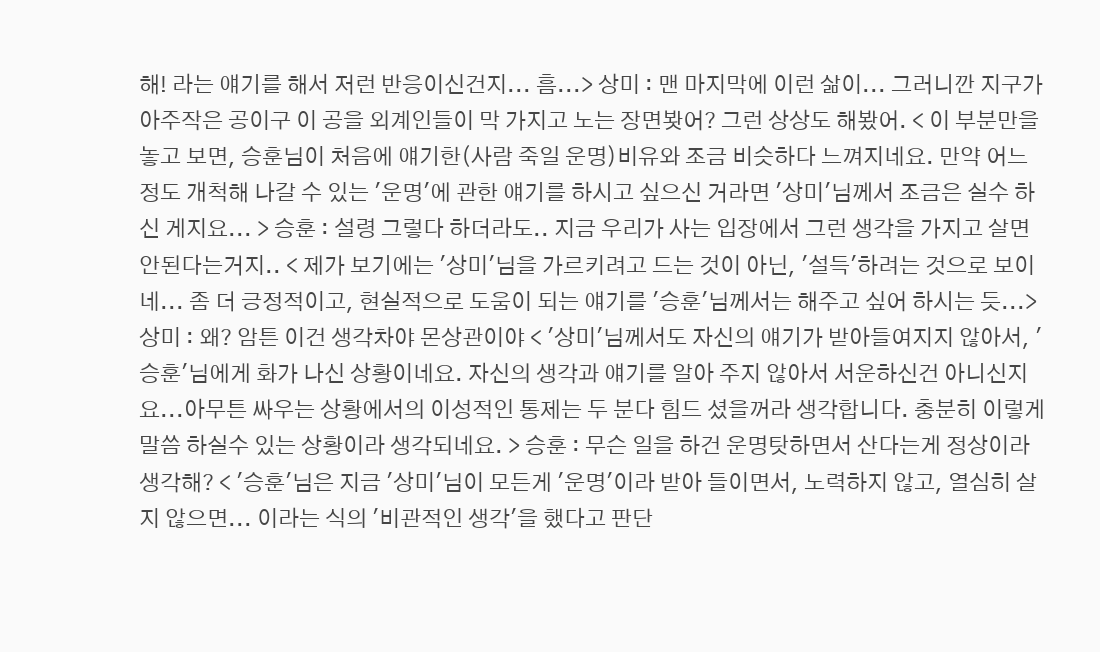해! 라는 얘기를 해서 저런 반응이신건지... 흠...> 상미 : 맨 마지막에 이런 삶이... 그러니깐 지구가 아주작은 공이구 이 공을 외계인들이 막 가지고 노는 장면봣어? 그런 상상도 해봤어. < 이 부분만을 놓고 보면, 승훈님이 처음에 얘기한(사람 죽일 운명)비유와 조금 비슷하다 느껴지네요. 만약 어느 정도 개척해 나갈 수 있는 '운명'에 관한 얘기를 하시고 싶으신 거라면 '상미'님께서 조금은 실수 하신 게지요... > 승훈 : 설령 그렇다 하더라도.. 지금 우리가 사는 입장에서 그런 생각을 가지고 살면 안된다는거지.. < 제가 보기에는 '상미'님을 가르키려고 드는 것이 아닌, '설득'하려는 것으로 보이네... 좀 더 긍정적이고, 현실적으로 도움이 되는 얘기를 '승훈'님께서는 해주고 싶어 하시는 듯...> 상미 : 왜? 암튼 이건 생각차야 몬상관이야 < '상미'님께서도 자신의 얘기가 받아들여지지 않아서, '승훈'님에게 화가 나신 상황이네요. 자신의 생각과 얘기를 알아 주지 않아서 서운하신건 아니신지요...아무튼 싸우는 상황에서의 이성적인 통제는 두 분다 힘드 셨을꺼라 생각합니다. 충분히 이렇게 말씀 하실수 있는 상황이라 생각되네요. > 승훈 : 무슨 일을 하건 운명탓하면서 산다는게 정상이라 생각해? < '승훈'님은 지금 '상미'님이 모든게 '운명'이라 받아 들이면서, 노력하지 않고, 열심히 살지 않으면... 이라는 식의 '비관적인 생각'을 했다고 판단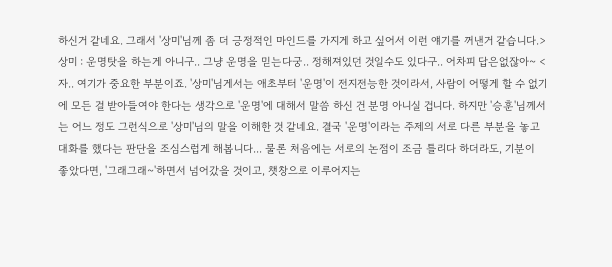하신거 같네요. 그래서 '상미'님께 좀 더 긍정적인 마인드를 가지게 하고 싶어서 이런 얘기를 꺼낸거 같습니다.> 상미 : 운명탓을 하는게 아니구.. 그냥 운명을 믿는다궁.. 정해져있던 것일수도 있다구.. 어차피 답은없잖아~ < 자.. 여기가 중요한 부분이죠. '상미'님게서는 애초부터 '운명'이 전지전능한 것이라서, 사람이 어떻게 할 수 없기에 모든 걸 받아들여야 한다는 생각으로 '운명'에 대해서 말씀 하신 건 분명 아니실 겁니다. 하지만 '승훈'님께서는 어느 정도 그런식으로 '상미'님의 말을 이해한 것 같네요. 결국 '운명'이라는 주제의 서로 다른 부분을 놓고 대화를 했다는 판단을 조심스럽게 해봅니다... 물론 처음에는 서로의 논점이 조금 틀리다 하더라도, 기분이 좋았다면, '그래그래~'하면서 넘어갔을 것이고, 챗창으로 이루어지는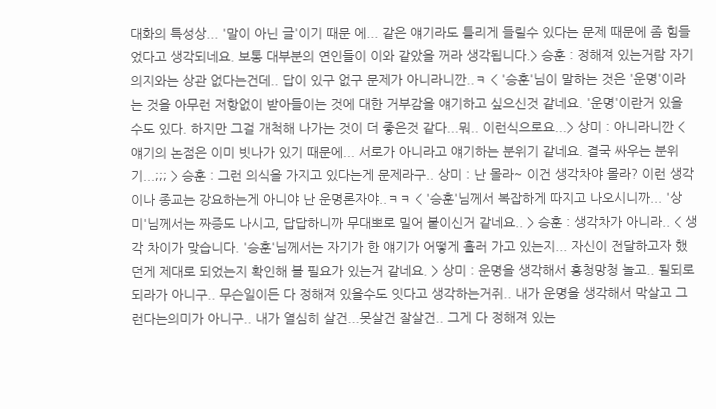대화의 특성상... '말이 아닌 글'이기 때문 에... 같은 얘기라도 틀리게 들릴수 있다는 문제 때문에 좀 힘들었다고 생각되네요. 보통 대부분의 연인들이 이와 같았을 꺼라 생각됩니다.> 승훈 : 정해져 있는거람 자기 의지와는 상관 없다는건데.. 답이 있구 없구 문제가 아니라니깐..ㅋ < '승훈'님이 말하는 것은 '운명'이라는 것을 아무런 저항없이 받아들이는 것에 대한 거부감을 얘기하고 싶으신것 같네요. '운명'이란거 있을 수도 있다. 하지만 그걸 개척해 나가는 것이 더 좋은것 같다...뭐.. 이런식으로요...> 상미 : 아니라니깐 < 얘기의 논점은 이미 빗나가 있기 때문에... 서로가 아니라고 얘기하는 분위기 같네요. 결국 싸우는 분위기...;;; > 승훈 : 그런 의식을 가지고 있다는게 문제라구.. 상미 : 난 몰라~ 이건 생각차야 몰라? 이런 생각이나 종교는 강요하는게 아니야 난 운명론자야..ㅋㅋ < '승훈'님께서 복잡하게 따지고 나오시니까... '상미'님께서는 짜증도 나시고, 답답하니까 무대뽀로 밀어 붙이신거 같네요.. > 승훈 : 생각차가 아니라.. < 생각 차이가 맞습니다. '승훈'님께서는 자기가 한 얘기가 어떻게 흘러 가고 있는지... 자신이 전달하고자 했던게 제대로 되었는지 확인해 볼 필요가 있는거 같네요. > 상미 : 운명을 생각해서 흥청망청 놀고.. 될되로 되라가 아니구.. 무슨일이든 다 정해져 있을수도 잇다고 생각하는거쥐.. 내가 운명을 생각해서 막살고 그런다는의미가 아니구.. 내가 열심히 살건...못살건 잘살건.. 그게 다 정해져 있는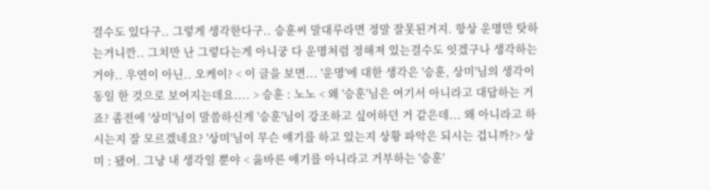걸수도 있다구.. 그렇게 생각한다구.. 승훈씨 말대루라면 정말 잘못된거지. 항상 운명만 탓하는거니깐.. 그치만 난 그렇다는게 아니궁 다 운명처럼 정해져 있는걸수도 잇겠구나 생각하는거야.. 우연이 아닌.. 오케이? < 이 글을 보면... '운명'에 대한 생각은 '승훈, 상미'님의 생각이 동일 한 것으로 보여지는데요.... > 승훈 : 노노 < 왜 '승훈'님은 여기서 아니라고 대답하는 거죠? 좀전에 '상미'님이 말씀하신게 '승훈'님이 강조하고 싶어하던 거 같은데... 왜 아니라고 하시는지 잘 모르겠네요? '상미'님이 무슨 얘기를 하고 있는지 상황 파악은 되시는 겁니까?> 상미 : 됐어. 그냥 내 생각일 뿐야 < 옳바른 얘기를 아니라고 거부하는 '승훈'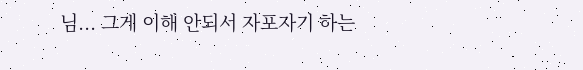님... 그게 이해 안되서 자포자기 하는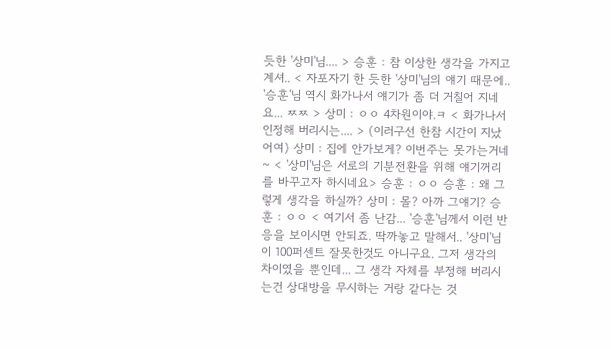듯한 '상미'님.... > 승훈 : 참 이상한 생각을 가지고 계셔.. < 자포자기 한 듯한 '상미'님의 얘기 때문에.. '승훈'님 역시 화가나서 얘기가 좀 더 거칠어 지네요... ㅉㅉ > 상미 : ㅇㅇ 4차원이야.ㅋ < 화가나서 인정해 버리시는.... > (이러구선 한참 시간이 지났어여) 상미 : 집에 안가보게? 이번주는 못가는거네~ < '상미'님은 서로의 기분전환을 위해 얘기꺼리를 바꾸고자 하시네요> 승훈 : ㅇㅇ 승훈 : 왜 그렇게 생각을 하실까? 상미 : 몰? 아까 그얘기? 승훈 : ㅇㅇ < 여기서 좀 난감... '승훈'님께서 이런 반응을 보이시면 안되죠. 딱까놓고 말해서.. '상미'님이 100퍼센트 잘못한것도 아니구요. 그저 생각의 차이였을 뿐인데... 그 생각 자체를 부정해 버리시는건 상대방을 무시하는 거랑 같다는 것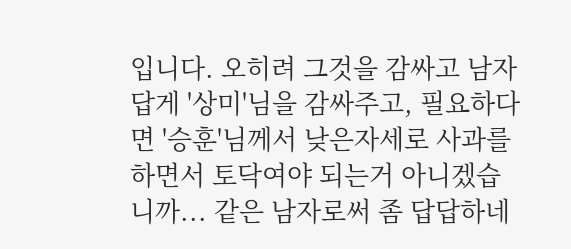입니다. 오히려 그것을 감싸고 남자답게 '상미'님을 감싸주고, 필요하다면 '승훈'님께서 낮은자세로 사과를 하면서 토닥여야 되는거 아니겠습니까... 같은 남자로써 좀 답답하네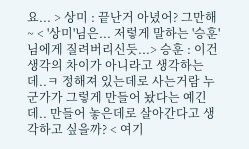요... > 상미 : 끝난거 아녔어? 그만해~ < '상미'님은... 저렇게 말하는 '승훈'님에게 질려버리신듯...> 승훈 : 이건 생각의 차이가 아니라고 생각하는데..ㅋ 정해져 있는데로 사는거람 누군가가 그렇게 만들어 놨다는 예긴데.. 만들어 놓은데로 살아간다고 생각하고 싶을까? < 여기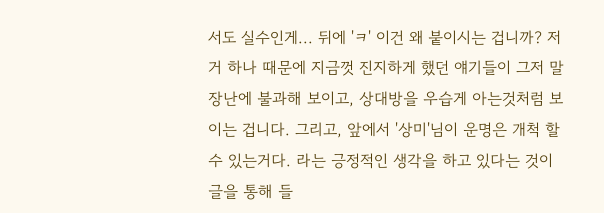서도 실수인게... 뒤에 'ㅋ' 이건 왜 붙이시는 겁니까? 저거 하나 때문에 지금껏 진지하게 했던 얘기들이 그저 말장난에 불과해 보이고, 상대방을 우습게 아는것처럼 보이는 겁니다. 그리고, 앞에서 '상미'님이 운명은 개척 할 수 있는거다. 라는 긍정적인 생각을 하고 있다는 것이 글을 통해 들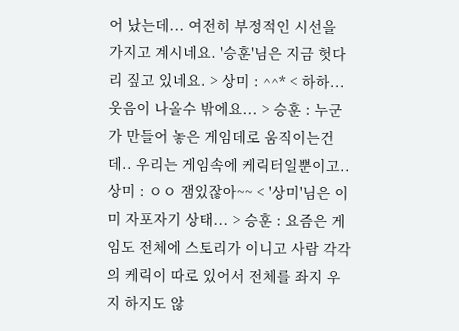어 났는데... 여전히 부정적인 시선을 가지고 계시네요. '승훈'님은 지금 헛다리 짚고 있네요. > 상미 : ^^* < 하하... 웃음이 나올수 밖에요... > 승훈 : 누군가 만들어 놓은 게임데로 움직이는건데.. 우리는 게임속에 케릭터일뿐이고.. 상미 : ㅇㅇ 잼있잖아~~ < '상미'님은 이미 자포자기 상태... > 승훈 : 요즘은 게임도 전체에 스토리가 이니고 사람 각각의 케릭이 따로 있어서 전체를 좌지 우지 하지도 않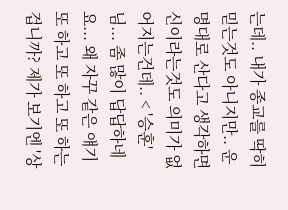는데.. 내가 종교를 딱히 믿는것도 아니지만.. 운명대로 산다고 생각하면 신이라는것도 의미가 없어지는건데.. < '승훈'님... 좀 많이 답답하네요... 왜 자꾸 같은 얘기 또 하고 또 하고 또 하는 겁니까? 제가 보기엔 '상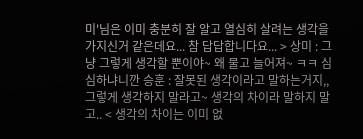미'님은 이미 충분히 잘 알고 열심히 살려는 생각을 가지신거 같은데요... 참 답답합니다요... > 상미 : 그냥 그렇게 생각할 뿐이야~ 왜 물고 늘어져~ ㅋㅋ 심심하냐니깐 승훈 : 잘못된 생각이라고 말하는거지,, 그렇게 생각하지 말라고~ 생각의 차이라 말하지 말고.. < 생각의 차이는 이미 없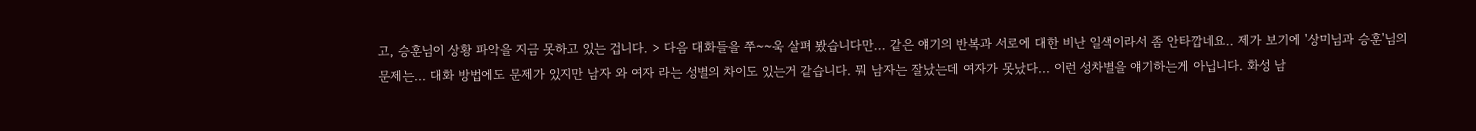고, 승훈님이 상황 파악을 지금 못하고 있는 겁니다. > 다음 대화들을 쭈~~욱 살펴 봤습니다만... 같은 얘기의 반복과 서로에 대한 비난 일색이라서 좀 안타깝네요.. 제가 보기에 '상미님과 승훈'님의 문제는... 대화 방법에도 문제가 있지만 남자 와 여자 라는 성별의 차이도 있는거 같습니다. 뭐 남자는 잘났는데 여자가 못났다... 이런 성차별을 얘기하는게 아닙니다. 화성 남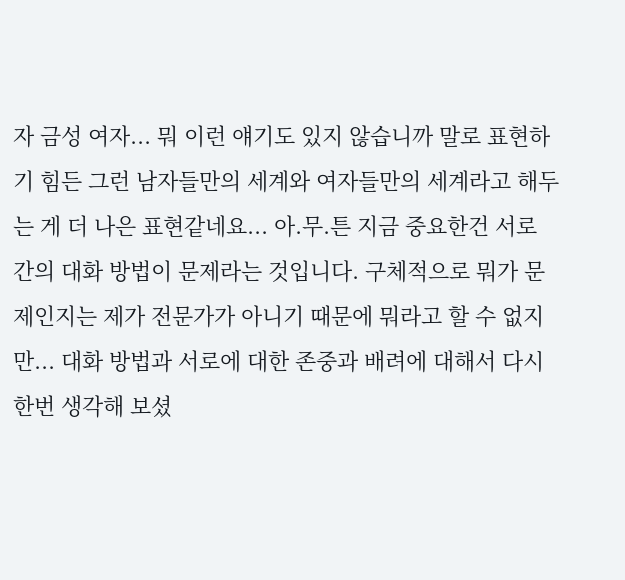자 금성 여자... 뭐 이런 얘기도 있지 않습니까 말로 표현하기 힘든 그런 남자들만의 세계와 여자들만의 세계라고 해두는 게 더 나은 표현같네요... 아.무.튼 지금 중요한건 서로 간의 대화 방법이 문제라는 것입니다. 구체적으로 뭐가 문제인지는 제가 전문가가 아니기 때문에 뭐라고 할 수 없지만... 대화 방법과 서로에 대한 존중과 배려에 대해서 다시 한번 생각해 보셨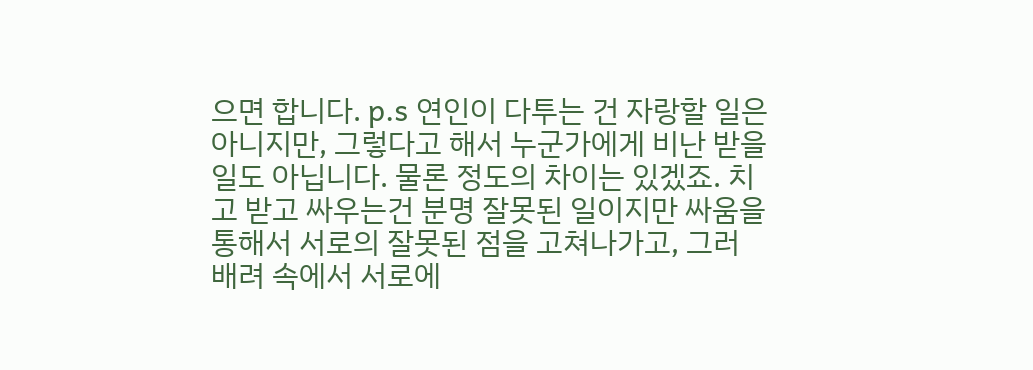으면 합니다. p.s 연인이 다투는 건 자랑할 일은 아니지만, 그렇다고 해서 누군가에게 비난 받을 일도 아닙니다. 물론 정도의 차이는 있겠죠. 치고 받고 싸우는건 분명 잘못된 일이지만 싸움을 통해서 서로의 잘못된 점을 고쳐나가고, 그러 배려 속에서 서로에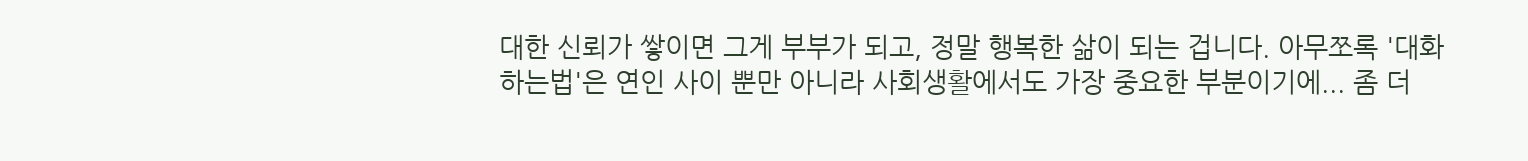대한 신뢰가 쌓이면 그게 부부가 되고, 정말 행복한 삶이 되는 겁니다. 아무쪼록 '대화하는법'은 연인 사이 뿐만 아니라 사회생활에서도 가장 중요한 부분이기에... 좀 더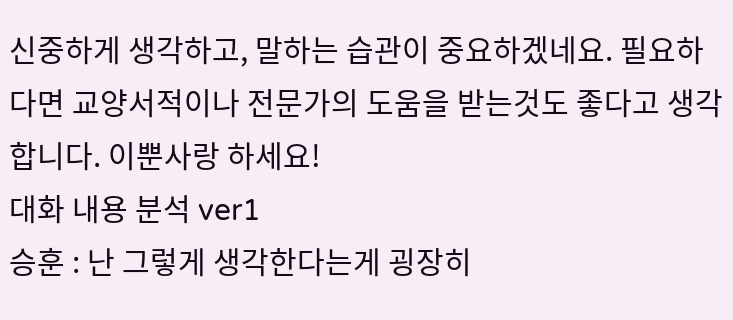신중하게 생각하고, 말하는 습관이 중요하겠네요. 필요하다면 교양서적이나 전문가의 도움을 받는것도 좋다고 생각합니다. 이뿐사랑 하세요!
대화 내용 분석 ver1
승훈 : 난 그렇게 생각한다는게 굉장히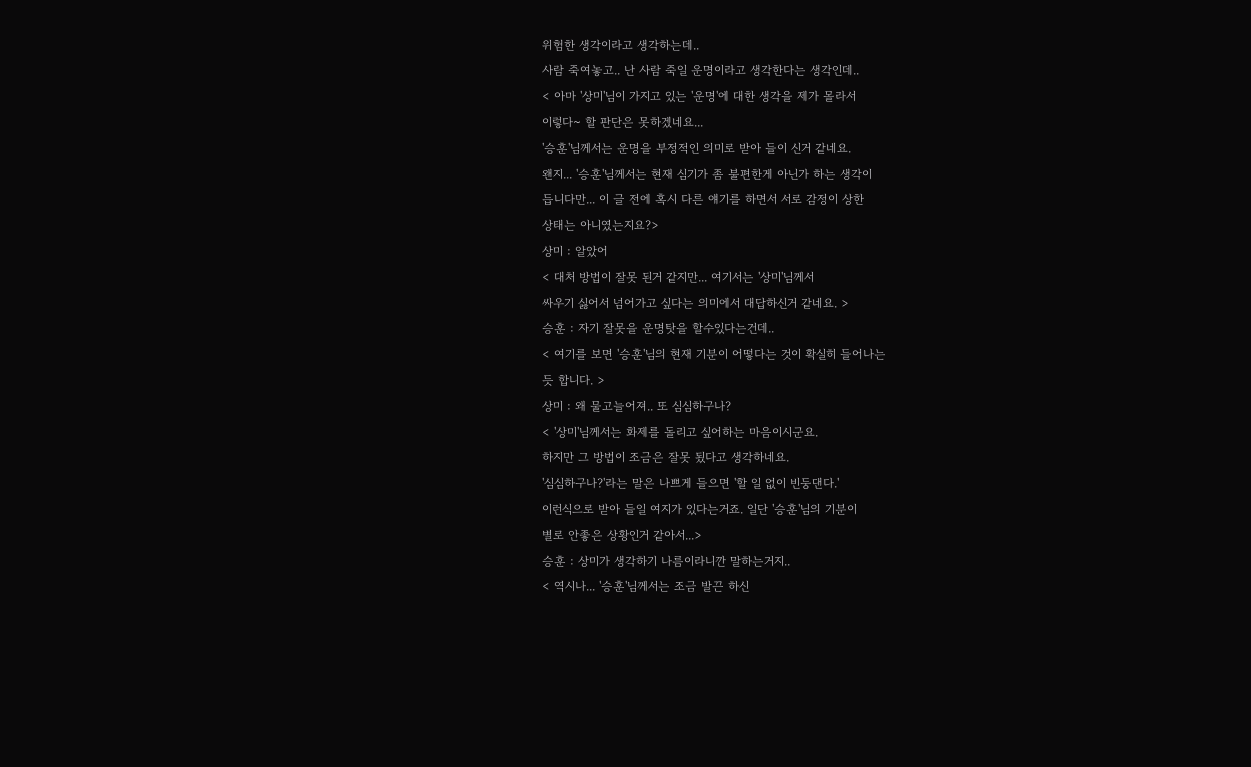위험한 생각이라고 생각하는데..
사람 죽여놓고.. 난 사람 죽일 운명이라고 생각한다는 생각인데..
< 아마 '상미'님이 가지고 있는 '운명'에 대한 생각을 제가 몰라서
이렇다~ 할 판단은 못하겠네요...
'승훈'님께서는 운명을 부정적인 의미로 받아 들이 신거 같네요.
왠지... '승훈'님께서는 현재 심기가 좀 불편한게 아닌가 하는 생각이
듭니다만... 이 글 전에 혹시 다른 얘기를 하면서 서로 감정이 상한
상태는 아니였는지요?>
상미 : 알았어
< 대처 방법이 잘못 된거 같지만... 여기서는 '상미'님께서
싸우기 싫어서 넘어가고 싶다는 의미에서 대답하신거 같네요. >
승훈 : 자기 잘못을 운명탓을 할수있다는건데..
< 여기를 보면 '승훈'님의 현재 기분이 어떻다는 것이 확실히 들어나는
듯 합니다. >
상미 : 왜 물고늘어져.. 또 심심하구나?
< '상미'님께서는 화제를 돌리고 싶어하는 마음이시군요.
하지만 그 방법이 조금은 잘못 됬다고 생각하네요.
'심심하구나?'라는 말은 나쁘게 들으면 '할 일 없이 빈둥댄다.'
이런식으로 받아 들일 여지가 있다는거죠. 일단 '승훈'님의 기분이
별로 안좋은 상황인거 같아서...>
승훈 : 상미가 생각하기 나름이라니깐 말하는거지..
< 역시나... '승훈'님께서는 조금 발끈 하신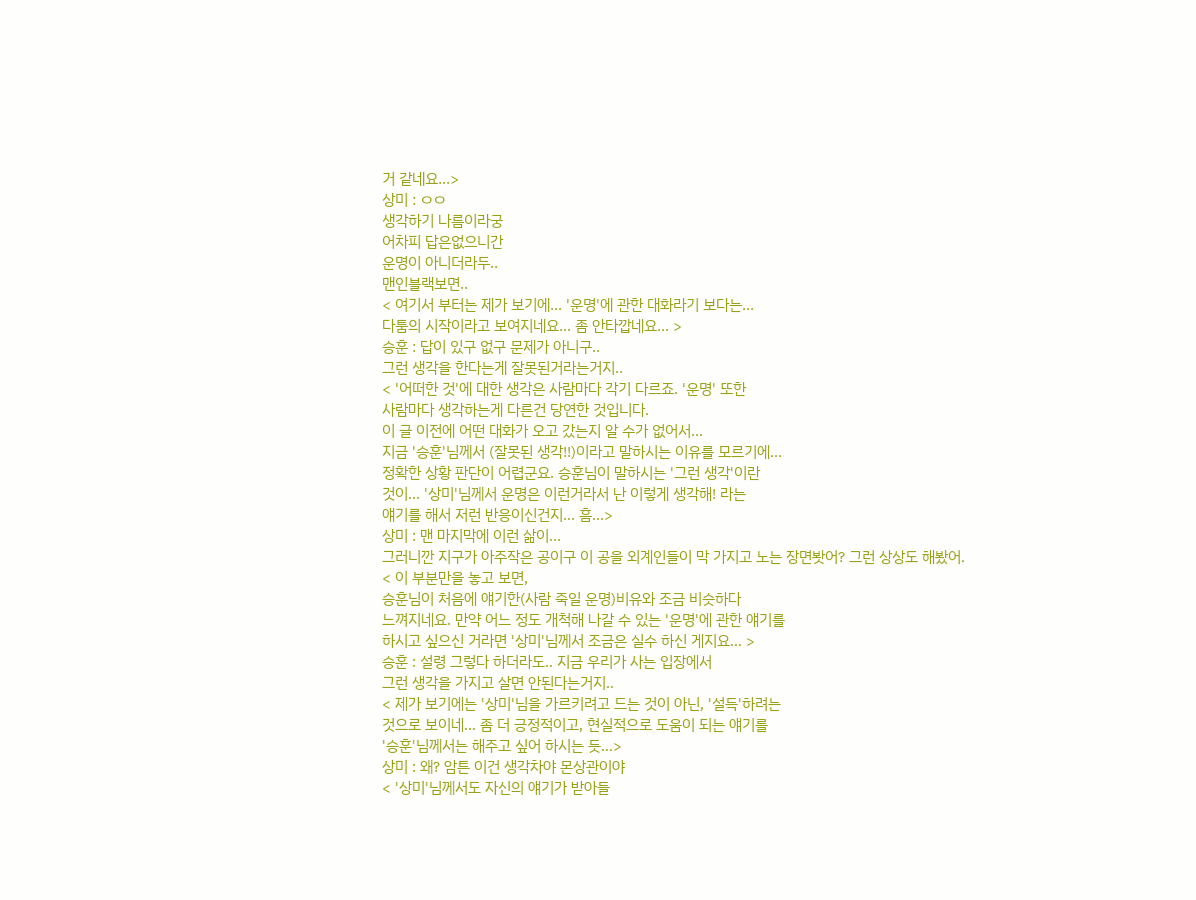거 같네요...>
상미 : ㅇㅇ
생각하기 나름이라궁
어차피 답은없으니간
운명이 아니더라두..
맨인블랙보면..
< 여기서 부터는 제가 보기에... '운명'에 관한 대화라기 보다는...
다툼의 시작이라고 보여지네요... 좀 안타깝네요... >
승훈 : 답이 있구 없구 문제가 아니구..
그런 생각을 한다는게 잘못된거라는거지..
< '어떠한 것'에 대한 생각은 사람마다 각기 다르죠. '운명' 또한
사람마다 생각하는게 다른건 당연한 것입니다.
이 글 이전에 어떤 대화가 오고 갔는지 알 수가 없어서...
지금 '승훈'님께서 (잘못된 생각!!)이라고 말하시는 이유를 모르기에...
정확한 상황 판단이 어렵군요. 승훈님이 말하시는 '그런 생각'이란
것이... '상미'님께서 운명은 이런거라서 난 이렇게 생각해! 라는
얘기를 해서 저런 반응이신건지... 흠...>
상미 : 맨 마지막에 이런 삶이...
그러니깐 지구가 아주작은 공이구 이 공을 외계인들이 막 가지고 노는 장면봣어? 그런 상상도 해봤어.
< 이 부분만을 놓고 보면,
승훈님이 처음에 얘기한(사람 죽일 운명)비유와 조금 비슷하다
느껴지네요. 만약 어느 정도 개척해 나갈 수 있는 '운명'에 관한 얘기를
하시고 싶으신 거라면 '상미'님께서 조금은 실수 하신 게지요... >
승훈 : 설령 그렇다 하더라도.. 지금 우리가 사는 입장에서
그런 생각을 가지고 살면 안된다는거지..
< 제가 보기에는 '상미'님을 가르키려고 드는 것이 아닌, '설득'하려는
것으로 보이네... 좀 더 긍정적이고, 현실적으로 도움이 되는 얘기를
'승훈'님께서는 해주고 싶어 하시는 듯...>
상미 : 왜? 암튼 이건 생각차야 몬상관이야
< '상미'님께서도 자신의 얘기가 받아들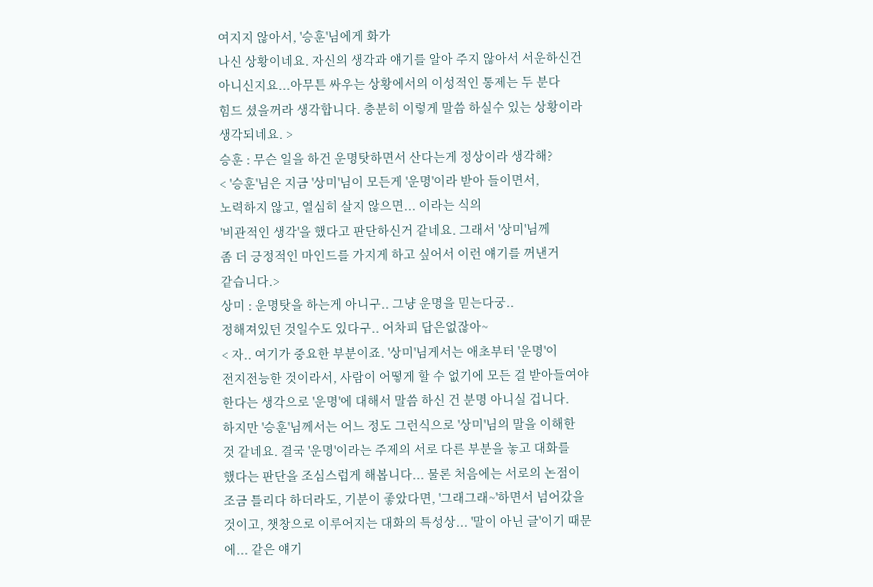여지지 않아서, '승훈'님에게 화가
나신 상황이네요. 자신의 생각과 얘기를 알아 주지 않아서 서운하신건
아니신지요...아무튼 싸우는 상황에서의 이성적인 통제는 두 분다
힘드 셨을꺼라 생각합니다. 충분히 이렇게 말씀 하실수 있는 상황이라
생각되네요. >
승훈 : 무슨 일을 하건 운명탓하면서 산다는게 정상이라 생각해?
< '승훈'님은 지금 '상미'님이 모든게 '운명'이라 받아 들이면서,
노력하지 않고, 열심히 살지 않으면... 이라는 식의
'비관적인 생각'을 했다고 판단하신거 같네요. 그래서 '상미'님께
좀 더 긍정적인 마인드를 가지게 하고 싶어서 이런 얘기를 꺼낸거
같습니다.>
상미 : 운명탓을 하는게 아니구.. 그냥 운명을 믿는다궁..
정해져있던 것일수도 있다구.. 어차피 답은없잖아~
< 자.. 여기가 중요한 부분이죠. '상미'님게서는 애초부터 '운명'이
전지전능한 것이라서, 사람이 어떻게 할 수 없기에 모든 걸 받아들여야
한다는 생각으로 '운명'에 대해서 말씀 하신 건 분명 아니실 겁니다.
하지만 '승훈'님께서는 어느 정도 그런식으로 '상미'님의 말을 이해한
것 같네요. 결국 '운명'이라는 주제의 서로 다른 부분을 놓고 대화를
했다는 판단을 조심스럽게 해봅니다... 물론 처음에는 서로의 논점이
조금 틀리다 하더라도, 기분이 좋았다면, '그래그래~'하면서 넘어갔을
것이고, 챗창으로 이루어지는 대화의 특성상... '말이 아닌 글'이기 때문
에... 같은 얘기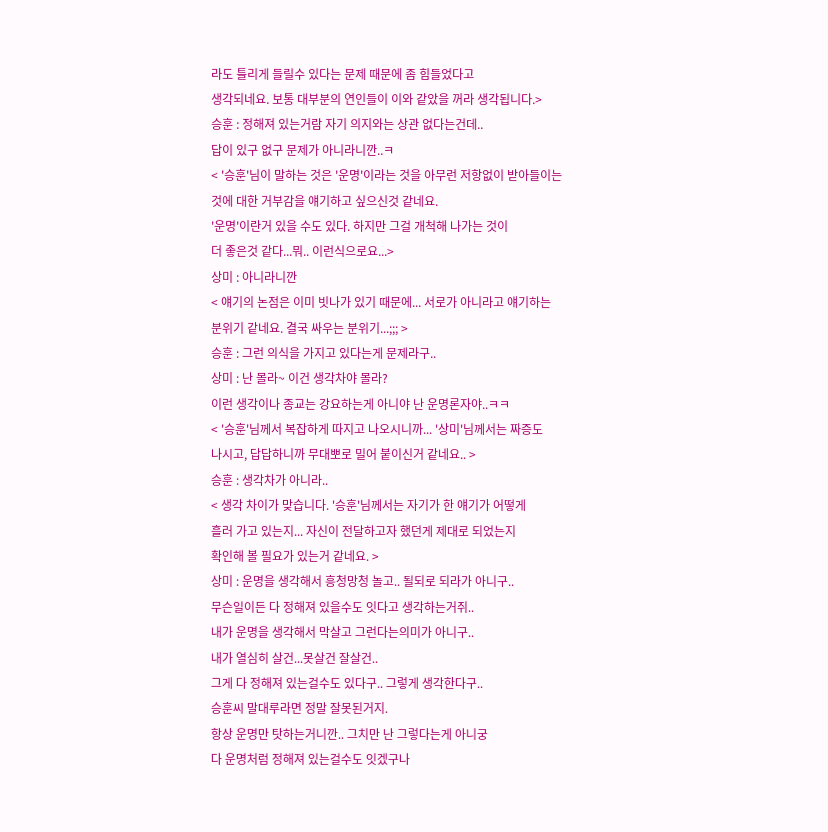라도 틀리게 들릴수 있다는 문제 때문에 좀 힘들었다고
생각되네요. 보통 대부분의 연인들이 이와 같았을 꺼라 생각됩니다.>
승훈 : 정해져 있는거람 자기 의지와는 상관 없다는건데..
답이 있구 없구 문제가 아니라니깐..ㅋ
< '승훈'님이 말하는 것은 '운명'이라는 것을 아무런 저항없이 받아들이는
것에 대한 거부감을 얘기하고 싶으신것 같네요.
'운명'이란거 있을 수도 있다. 하지만 그걸 개척해 나가는 것이
더 좋은것 같다...뭐.. 이런식으로요...>
상미 : 아니라니깐
< 얘기의 논점은 이미 빗나가 있기 때문에... 서로가 아니라고 얘기하는
분위기 같네요. 결국 싸우는 분위기...;;; >
승훈 : 그런 의식을 가지고 있다는게 문제라구..
상미 : 난 몰라~ 이건 생각차야 몰라?
이런 생각이나 종교는 강요하는게 아니야 난 운명론자야..ㅋㅋ
< '승훈'님께서 복잡하게 따지고 나오시니까... '상미'님께서는 짜증도
나시고, 답답하니까 무대뽀로 밀어 붙이신거 같네요.. >
승훈 : 생각차가 아니라..
< 생각 차이가 맞습니다. '승훈'님께서는 자기가 한 얘기가 어떻게
흘러 가고 있는지... 자신이 전달하고자 했던게 제대로 되었는지
확인해 볼 필요가 있는거 같네요. >
상미 : 운명을 생각해서 흥청망청 놀고.. 될되로 되라가 아니구..
무슨일이든 다 정해져 있을수도 잇다고 생각하는거쥐..
내가 운명을 생각해서 막살고 그런다는의미가 아니구..
내가 열심히 살건...못살건 잘살건..
그게 다 정해져 있는걸수도 있다구.. 그렇게 생각한다구..
승훈씨 말대루라면 정말 잘못된거지.
항상 운명만 탓하는거니깐.. 그치만 난 그렇다는게 아니궁
다 운명처럼 정해져 있는걸수도 잇겠구나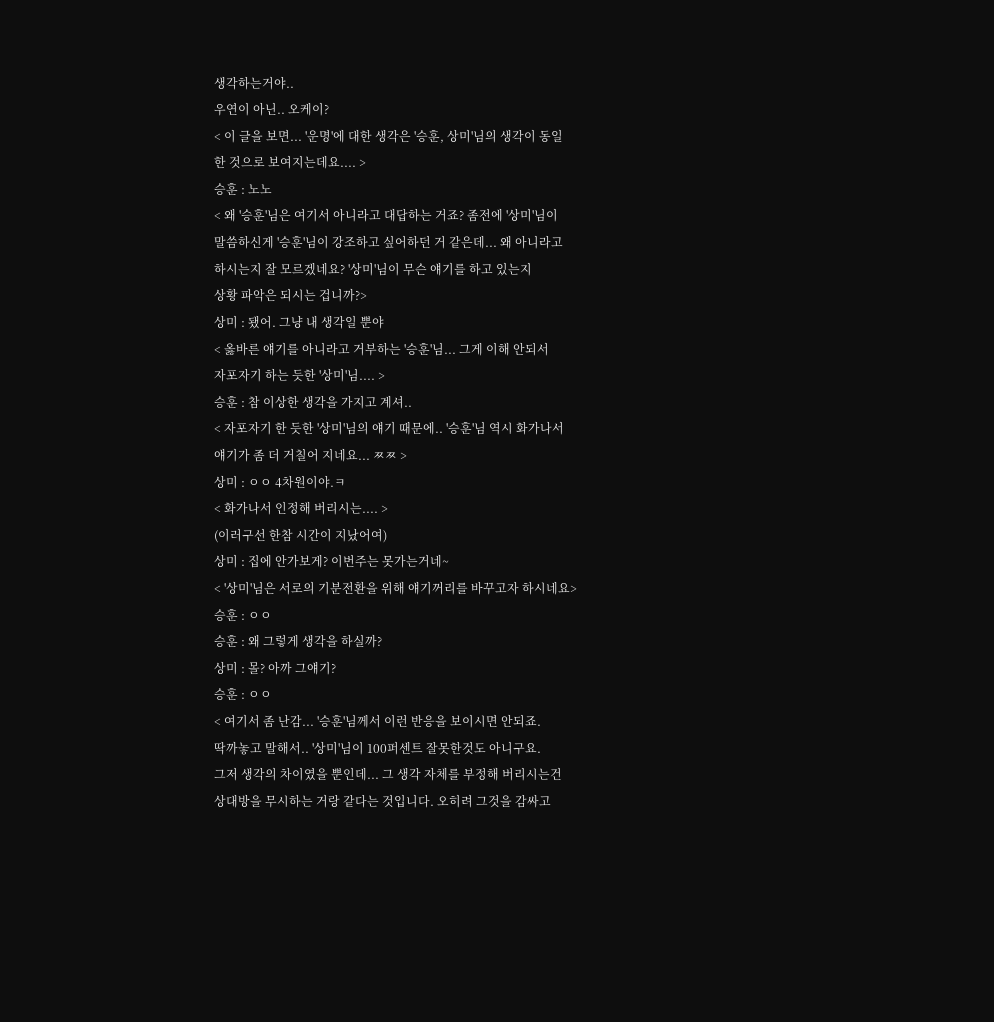생각하는거야..
우연이 아닌.. 오케이?
< 이 글을 보면... '운명'에 대한 생각은 '승훈, 상미'님의 생각이 동일
한 것으로 보여지는데요.... >
승훈 : 노노
< 왜 '승훈'님은 여기서 아니라고 대답하는 거죠? 좀전에 '상미'님이
말씀하신게 '승훈'님이 강조하고 싶어하던 거 같은데... 왜 아니라고
하시는지 잘 모르겠네요? '상미'님이 무슨 얘기를 하고 있는지
상황 파악은 되시는 겁니까?>
상미 : 됐어. 그냥 내 생각일 뿐야
< 옳바른 얘기를 아니라고 거부하는 '승훈'님... 그게 이해 안되서
자포자기 하는 듯한 '상미'님.... >
승훈 : 참 이상한 생각을 가지고 계셔..
< 자포자기 한 듯한 '상미'님의 얘기 때문에.. '승훈'님 역시 화가나서
얘기가 좀 더 거칠어 지네요... ㅉㅉ >
상미 : ㅇㅇ 4차원이야.ㅋ
< 화가나서 인정해 버리시는.... >
(이러구선 한참 시간이 지났어여)
상미 : 집에 안가보게? 이번주는 못가는거네~
< '상미'님은 서로의 기분전환을 위해 얘기꺼리를 바꾸고자 하시네요>
승훈 : ㅇㅇ
승훈 : 왜 그렇게 생각을 하실까?
상미 : 몰? 아까 그얘기?
승훈 : ㅇㅇ
< 여기서 좀 난감... '승훈'님께서 이런 반응을 보이시면 안되죠.
딱까놓고 말해서.. '상미'님이 100퍼센트 잘못한것도 아니구요.
그저 생각의 차이였을 뿐인데... 그 생각 자체를 부정해 버리시는건
상대방을 무시하는 거랑 같다는 것입니다. 오히려 그것을 감싸고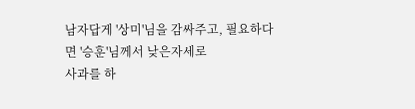남자답게 '상미'님을 감싸주고, 필요하다면 '승훈'님께서 낮은자세로
사과를 하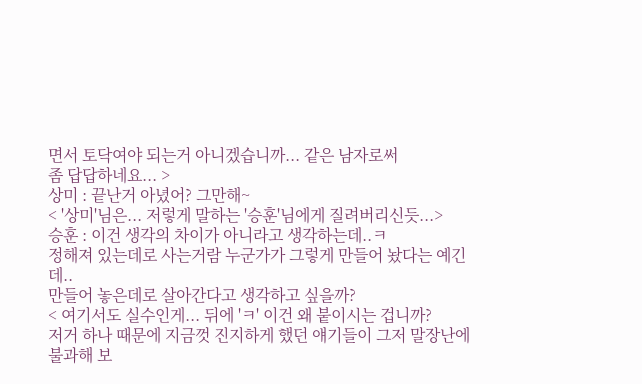면서 토닥여야 되는거 아니겠습니까... 같은 남자로써
좀 답답하네요... >
상미 : 끝난거 아녔어? 그만해~
< '상미'님은... 저렇게 말하는 '승훈'님에게 질려버리신듯...>
승훈 : 이건 생각의 차이가 아니라고 생각하는데..ㅋ
정해져 있는데로 사는거람 누군가가 그렇게 만들어 놨다는 예긴데..
만들어 놓은데로 살아간다고 생각하고 싶을까?
< 여기서도 실수인게... 뒤에 'ㅋ' 이건 왜 붙이시는 겁니까?
저거 하나 때문에 지금껏 진지하게 했던 얘기들이 그저 말장난에
불과해 보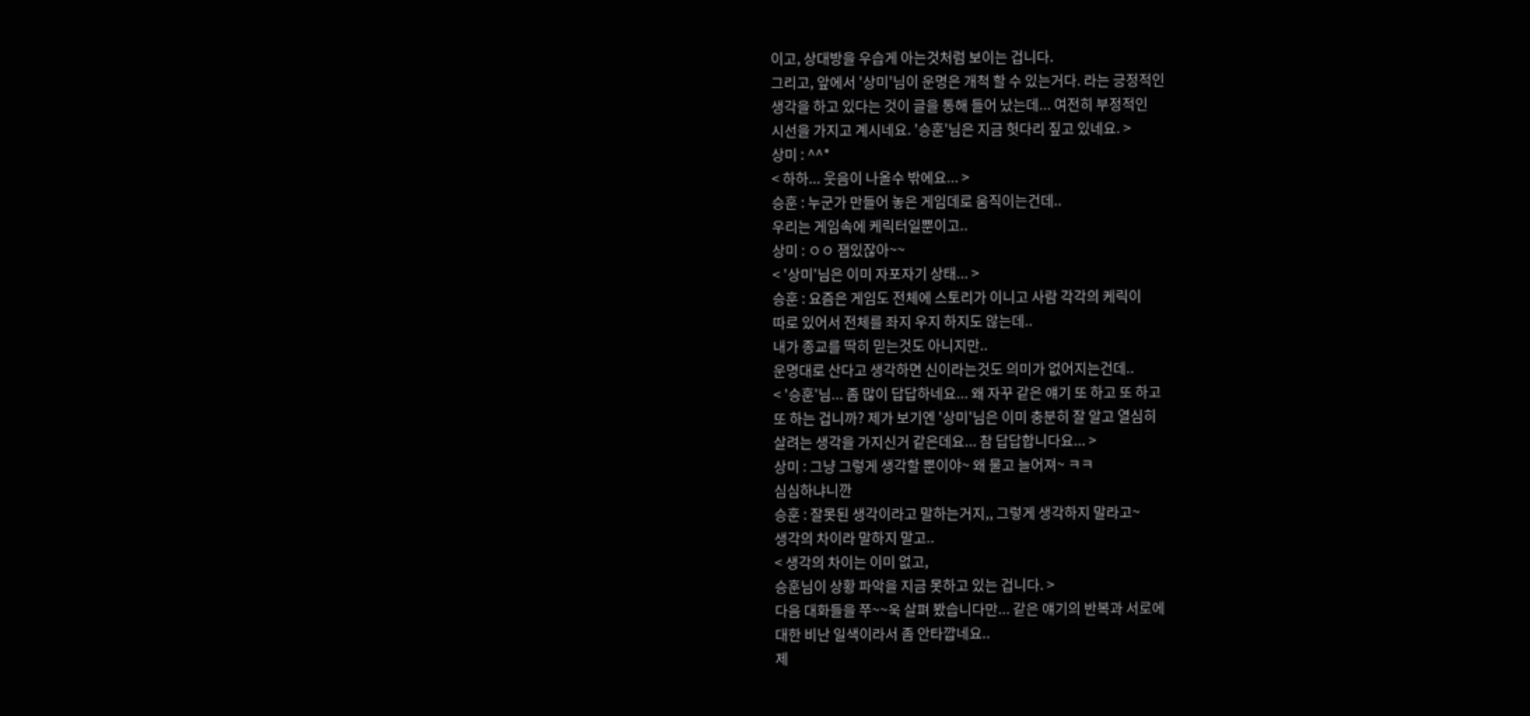이고, 상대방을 우습게 아는것처럼 보이는 겁니다.
그리고, 앞에서 '상미'님이 운명은 개척 할 수 있는거다. 라는 긍정적인
생각을 하고 있다는 것이 글을 통해 들어 났는데... 여전히 부정적인
시선을 가지고 계시네요. '승훈'님은 지금 헛다리 짚고 있네요. >
상미 : ^^*
< 하하... 웃음이 나올수 밖에요... >
승훈 : 누군가 만들어 놓은 게임데로 움직이는건데..
우리는 게임속에 케릭터일뿐이고..
상미 : ㅇㅇ 잼있잖아~~
< '상미'님은 이미 자포자기 상태... >
승훈 : 요즘은 게임도 전체에 스토리가 이니고 사람 각각의 케릭이
따로 있어서 전체를 좌지 우지 하지도 않는데..
내가 종교를 딱히 믿는것도 아니지만..
운명대로 산다고 생각하면 신이라는것도 의미가 없어지는건데..
< '승훈'님... 좀 많이 답답하네요... 왜 자꾸 같은 얘기 또 하고 또 하고
또 하는 겁니까? 제가 보기엔 '상미'님은 이미 충분히 잘 알고 열심히
살려는 생각을 가지신거 같은데요... 참 답답합니다요... >
상미 : 그냥 그렇게 생각할 뿐이야~ 왜 물고 늘어져~ ㅋㅋ
심심하냐니깐
승훈 : 잘못된 생각이라고 말하는거지,, 그렇게 생각하지 말라고~
생각의 차이라 말하지 말고..
< 생각의 차이는 이미 없고,
승훈님이 상황 파악을 지금 못하고 있는 겁니다. >
다음 대화들을 쭈~~욱 살펴 봤습니다만... 같은 얘기의 반복과 서로에
대한 비난 일색이라서 좀 안타깝네요..
제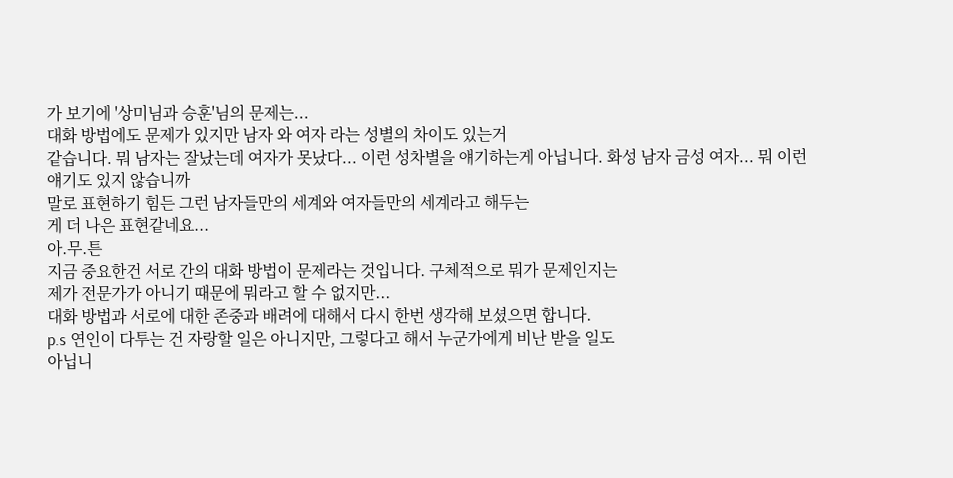가 보기에 '상미님과 승훈'님의 문제는...
대화 방법에도 문제가 있지만 남자 와 여자 라는 성별의 차이도 있는거
같습니다. 뭐 남자는 잘났는데 여자가 못났다... 이런 성차별을 얘기하는게 아닙니다. 화성 남자 금성 여자... 뭐 이런 얘기도 있지 않습니까
말로 표현하기 힘든 그런 남자들만의 세계와 여자들만의 세계라고 해두는
게 더 나은 표현같네요...
아.무.튼
지금 중요한건 서로 간의 대화 방법이 문제라는 것입니다. 구체적으로 뭐가 문제인지는
제가 전문가가 아니기 때문에 뭐라고 할 수 없지만...
대화 방법과 서로에 대한 존중과 배려에 대해서 다시 한번 생각해 보셨으면 합니다.
p.s 연인이 다투는 건 자랑할 일은 아니지만, 그렇다고 해서 누군가에게 비난 받을 일도
아닙니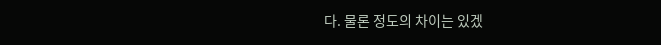다. 물론 정도의 차이는 있겠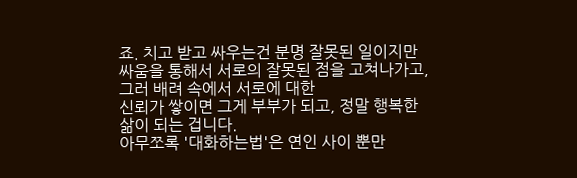죠. 치고 받고 싸우는건 분명 잘못된 일이지만
싸움을 통해서 서로의 잘못된 점을 고쳐나가고, 그러 배려 속에서 서로에 대한
신뢰가 쌓이면 그게 부부가 되고, 정말 행복한 삶이 되는 겁니다.
아무쪼록 '대화하는법'은 연인 사이 뿐만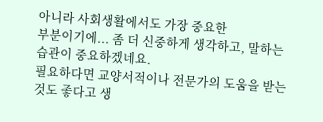아니라 사회생활에서도 가장 중요한
부분이기에... 좀 더 신중하게 생각하고, 말하는 습관이 중요하겠네요.
필요하다면 교양서적이나 전문가의 도움을 받는것도 좋다고 생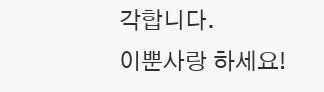각합니다.
이뿐사랑 하세요!